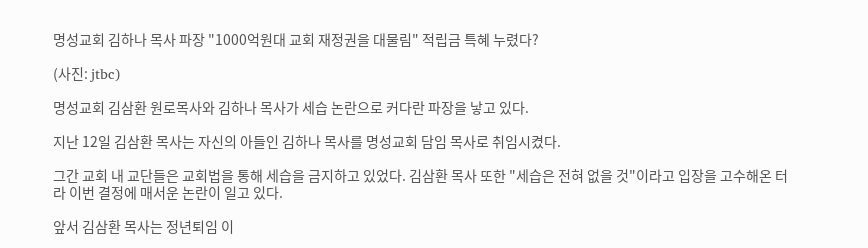명성교회 김하나 목사 파장 "1000억원대 교회 재정권을 대물림" 적립금 특혜 누렸다?

(사진: jtbc)

명성교회 김삼환 원로목사와 김하나 목사가 세습 논란으로 커다란 파장을 낳고 있다.

지난 12일 김삼환 목사는 자신의 아들인 김하나 목사를 명성교회 담임 목사로 취임시켰다.

그간 교회 내 교단들은 교회법을 통해 세습을 금지하고 있었다. 김삼환 목사 또한 "세습은 전혀 없을 것"이라고 입장을 고수해온 터라 이번 결정에 매서운 논란이 일고 있다.

앞서 김삼환 목사는 정년퇴임 이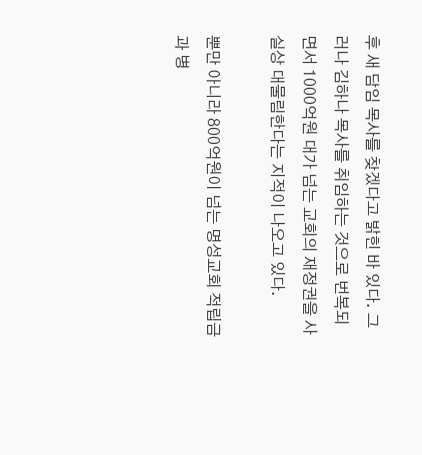후 새 담임 목사를 찾겠다고 밝힌 바 있다. 그러나 김하나 목사를 취임하는 것으로 번복되면서 1000억원 대가 넘는 교회의 재정권을 사실상 대물림한다는 지적이 나오고 있다.

뿐만 아니라 800억원이 넘는 명성교회 적립금과 병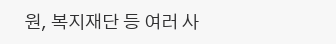원, 복지재단 등 여러 사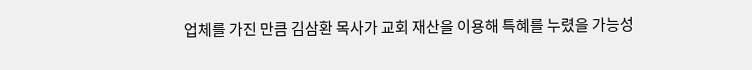업체를 가진 만큼 김삼환 목사가 교회 재산을 이용해 특혜를 누렸을 가능성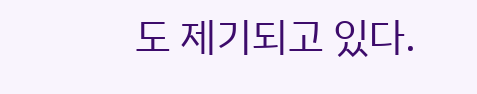도 제기되고 있다.